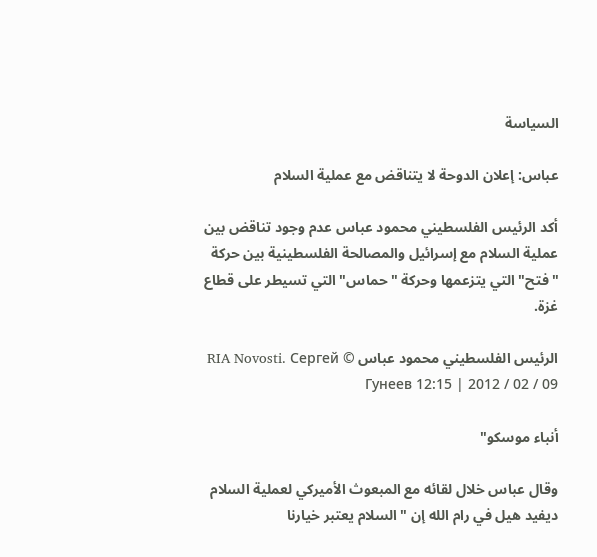السياسة

عباس: إعلان الدوحة لا يتناقض مع عملية السلام

أكد الرئيس الفلسطيني محمود عباس عدم وجود تناقض بين عملية السلام مع إسرائيل والمصالحة الفلسطينية بين حركة "فتح" التي يتزعمها وحركة "حماس" التي تسيطر على قطاع غزة.

الرئيس الفلسطيني محمود عباس © RIA Novosti. Сергей Гунеев 12:15 | 2012 / 02 / 09

أنباء موسكو"

وقال عباس خلال لقائه مع المبعوث الأميركي لعملية السلام ديفيد هيل في رام الله إن "السلام يعتبر خيارنا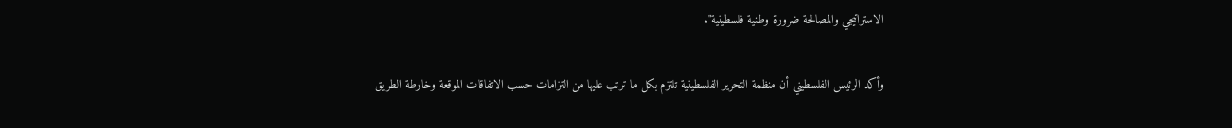الاستراتيجي والمصالحة ضرورة وطنية فلسطينية".

وأكد الرئيس الفلسطيني أن منظمة التحرير الفلسطينية تلتزم بكل ما ترتب عليها من التزامات حسب الاتفاقات الموقعة وخارطة الطريق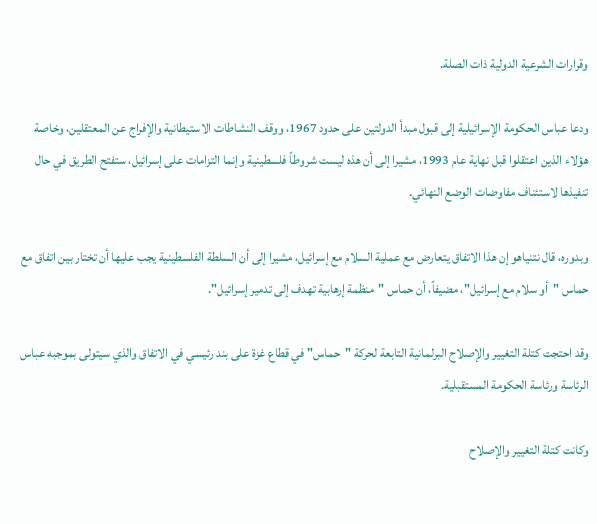وقرارات الشرعية الدولية ذات الصلة.

ودعا عباس الحكومة الإسرائيلية إلى قبول مبدأ الدولتين على حدود 1967، ووقف النشاطات الاستيطانية والإفراج عن المعتقلين، وخاصة هؤلاء الذين اعتقلوا قبل نهاية عام 1993، مشيرا إلى أن هذه ليست شروطاً فلسطينية وإنما التزامات على إسرائيل، ستفتح الطريق في حال تنفيذها لاستئناف مفاوضات الوضع النهائي.

وبدوره، قال نتنياهو إن هذا الاتفاق يتعارض مع عملية السلام مع إسرائيل، مشيرا إلى أن السلطة الفلسطينية يجب عليها أن تختار بين اتفاق مع حماس "أو سلام مع إسرائيل"، مضيفاً، أن حماس "منظمة إرهابية تهدف إلى تدمير إسرائيل".

وقد احتجت كتلة التغيير والإصلاح البرلمانية التابعة لحركة "حماس" في قطاع غزة على بند رئيسي في الاتفاق والذي سيتولى بموجبه عباس الرئاسة ورئاسة الحكومة المستقبلية.

وكانت كتلة التغيير والإصلاح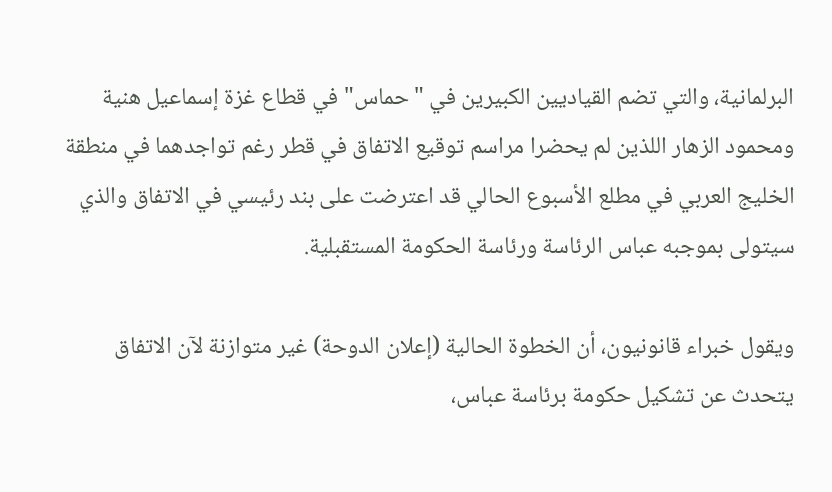البرلمانية، والتي تضم القياديين الكبيرين في "حماس" في قطاع غزة إسماعيل هنية ومحمود الزهار اللذين لم يحضرا مراسم توقيع الاتفاق في قطر رغم تواجدهما في منطقة الخليج العربي في مطلع الأسبوع الحالي قد اعترضت على بند رئيسي في الاتفاق والذي سيتولى بموجبه عباس الرئاسة ورئاسة الحكومة المستقبلية.

ويقول خبراء قانونيون، أن الخطوة الحالية (إعلان الدوحة) غير متوازنة لآن الاتفاق يتحدث عن تشكيل حكومة برئاسة عباس،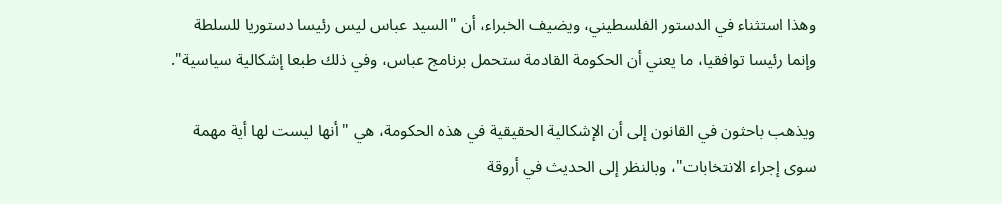وهذا استثناء في الدستور الفلسطيني، ويضيف الخبراء، أن "السيد عباس ليس رئيسا دستوريا للسلطة وإنما رئيسا توافقيا، ما يعني أن الحكومة القادمة ستحمل برنامج عباس، وفي ذلك طبعا إشكالية سياسية".

ويذهب باحثون في القانون إلى أن الإشكالية الحقيقية في هذه الحكومة، هي "أنها ليست لها أية مهمة سوى إجراء الانتخابات"، وبالنظر إلى الحديث في أروقة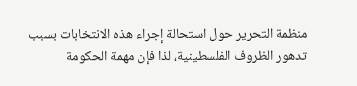منظمة التحرير حول استحالة إجراء هذه الانتخابات بسبب تدهور الظروف الفلسطينية، لذا فإن مهمة الحكومة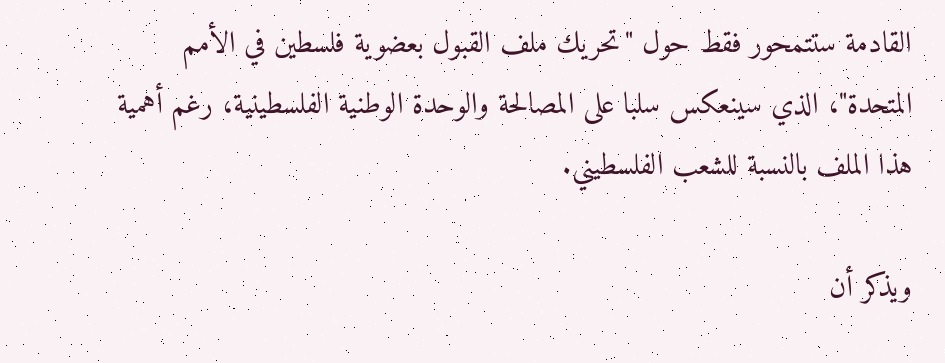القادمة ستتمحور فقط حول "تحريك ملف القبول بعضوية فلسطين في الأمم المتحدة"، الذي سينعكس سلبا على المصالحة والوحدة الوطنية الفلسطينية، رغم أهمية هذا الملف بالنسبة للشعب الفلسطيني.

ويذكر أن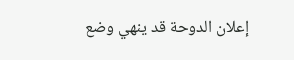إعلان الدوحة قد ينهي وضع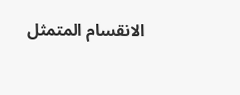الانقسام المتمثل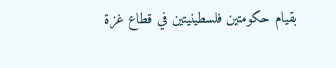بقيام حكومتين فلسطينيتين في قطاع غزة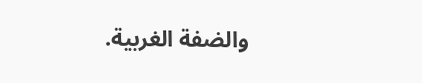والضفة الغربية.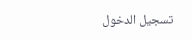تسجيل الدخول